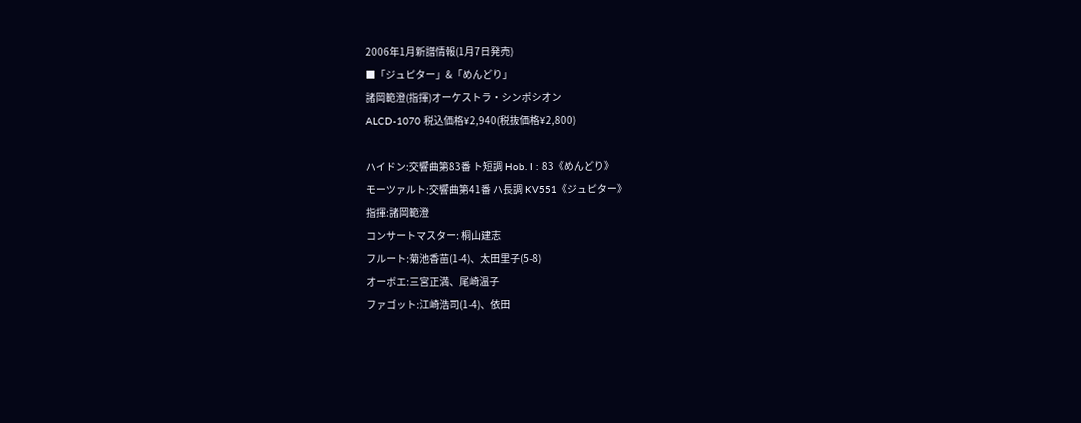2006年1月新譜情報(1月7日発売)
■「ジュピター」&「めんどり」
諸岡範澄(指揮)オーケストラ・シンポシオン
ALCD-1070 税込価格¥2,940(税抜価格¥2,800)

ハイドン:交響曲第83番 ト短調 Hob. I : 83《めんどり》
モーツァルト:交響曲第41番 ハ長調 KV551《ジュピター》
指揮:諸岡範澄
コンサートマスター: 桐山建志
フルート:菊池香苗(1-4)、太田里子(5-8)
オーボエ:三宮正満、尾崎温子
ファゴット:江崎浩司(1-4)、依田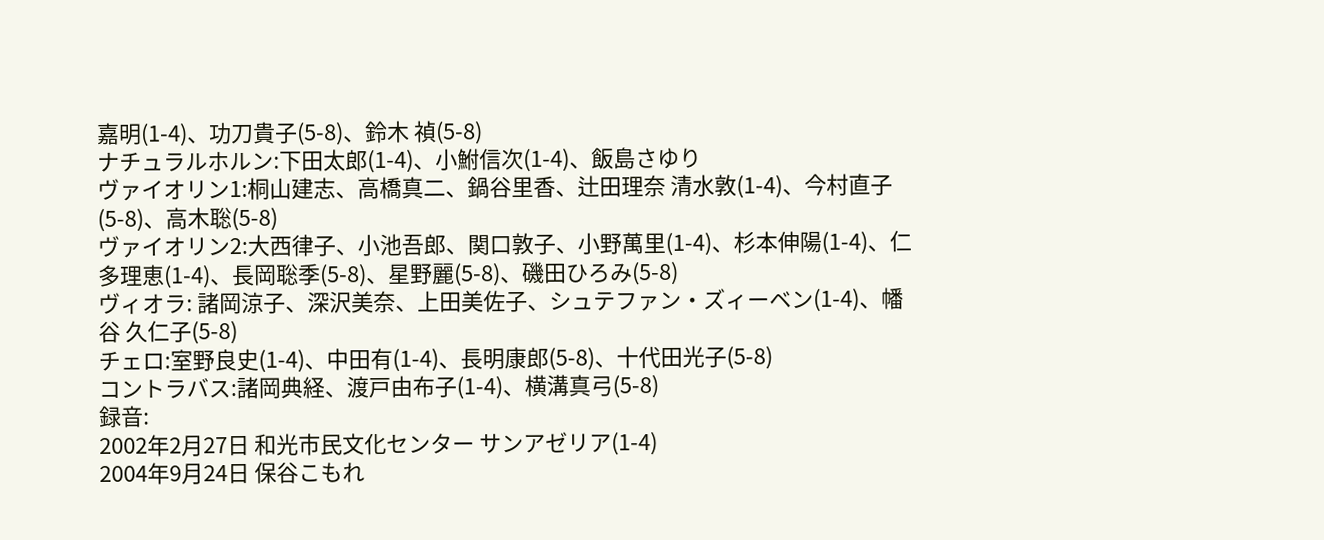嘉明(1-4)、功刀貴子(5-8)、鈴木 禎(5-8)
ナチュラルホルン:下田太郎(1-4)、小鮒信次(1-4)、飯島さゆり
ヴァイオリン1:桐山建志、高橋真二、鍋谷里香、辻田理奈 清水敦(1-4)、今村直子(5-8)、高木聡(5-8)
ヴァイオリン2:大西律子、小池吾郎、関口敦子、小野萬里(1-4)、杉本伸陽(1-4)、仁多理恵(1-4)、長岡聡季(5-8)、星野麗(5-8)、磯田ひろみ(5-8)
ヴィオラ: 諸岡涼子、深沢美奈、上田美佐子、シュテファン・ズィーベン(1-4)、幡谷 久仁子(5-8)
チェロ:室野良史(1-4)、中田有(1-4)、長明康郎(5-8)、十代田光子(5-8)
コントラバス:諸岡典経、渡戸由布子(1-4)、横溝真弓(5-8)
録音:
2002年2月27日 和光市民文化センター サンアゼリア(1-4)
2004年9月24日 保谷こもれ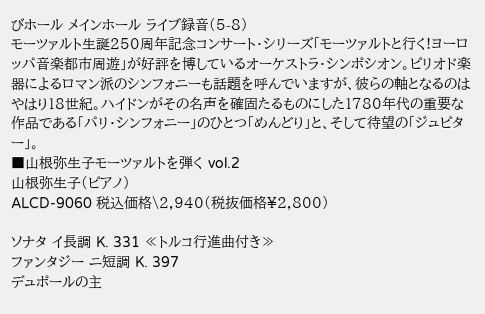びホール メインホール ライブ録音(5-8)
モーツァルト生誕250周年記念コンサート・シリーズ「モーツァルトと行く!ヨーロッパ音楽都市周遊」が好評を博しているオーケストラ・シンポシオン。ピリオド楽器によるロマン派のシンフォニーも話題を呼んでいますが、彼らの軸となるのはやはり18世紀。ハイドンがその名声を確固たるものにした1780年代の重要な作品である「パリ・シンフォニー」のひとつ「めんどり」と、そして待望の「ジュピター」。
■山根弥生子モーツァルトを弾く vol.2
山根弥生子(ピアノ)
ALCD-9060 税込価格\2,940(税抜価格¥2,800)

ソナタ イ長調 K. 331 ≪トルコ行進曲付き≫
ファンタジー ニ短調 K. 397
デュポールの主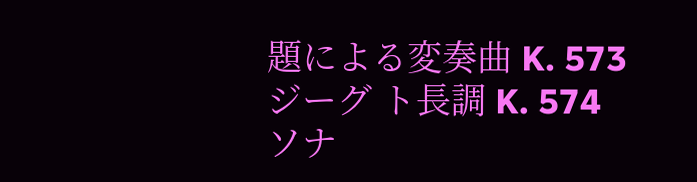題による変奏曲 K. 573
ジーグ ト長調 K. 574
ソナ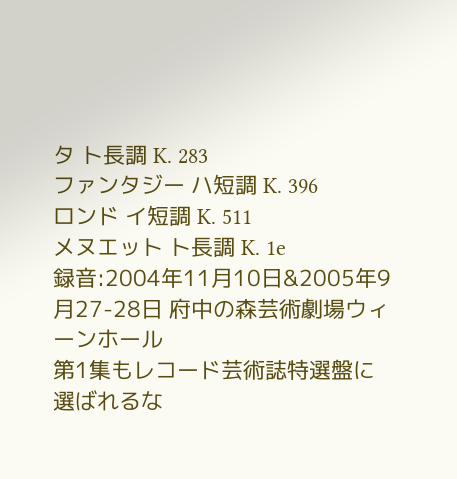タ ト長調 K. 283
ファンタジー ハ短調 K. 396
ロンド イ短調 K. 511
メヌエット ト長調 K. 1e
録音:2004年11月10日&2005年9月27-28日 府中の森芸術劇場ウィーンホール
第1集もレコード芸術誌特選盤に選ばれるな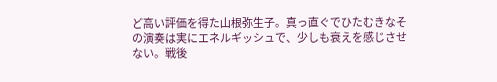ど高い評価を得た山根弥生子。真っ直ぐでひたむきなその演奏は実にエネルギッシュで、少しも衰えを感じさせない。戦後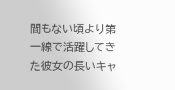間もない頃より第一線で活躍してきた彼女の長いキャ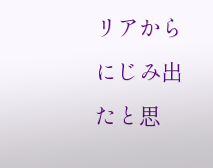リアからにじみ出たと思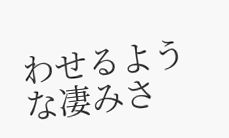わせるような凄みさ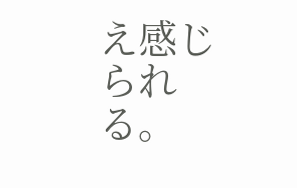え感じられる。